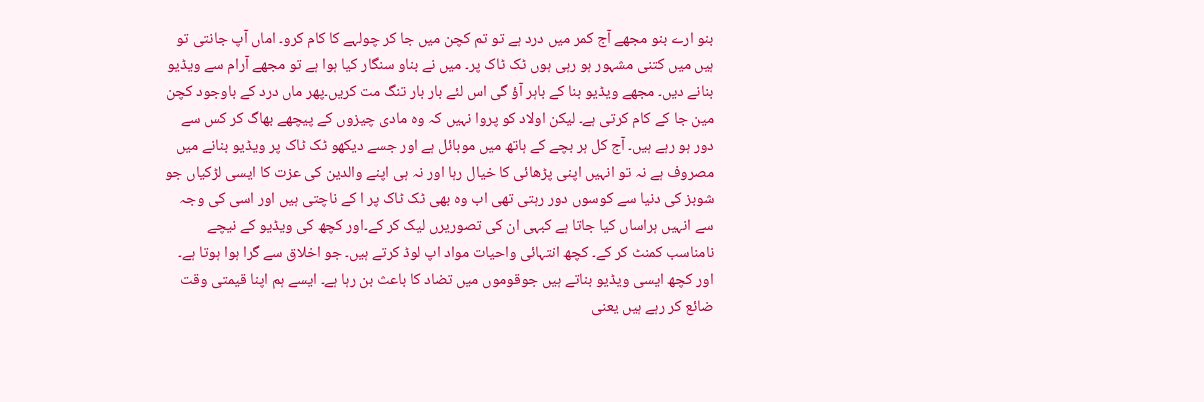بنو ارے بنو مجھے آج کمر میں درد ہے تو تم کچن میں جا کر چولہے کا کام کرو۔ اماں آپ جانتی تو ہیں میں کتنی مشہور ہو رہی ہوں ٹک ٹاک پر۔ میں نے بناو سنگار کیا ہوا ہے تو مجھے آرام سے ویڈیو بنانے دیں۔ مجھے ویڈیو بنا کے باہر آؤ گی اس لئے بار بار تنگ مت کریں۔پھر ماں درد کے باوجود کچن مین جا کے کام کرتی ہے۔ لیکن اولاد کو پروا نہیں کہ وہ مادی چیزوں کے پیچھے بھاگ کر کس سے دور ہو رہے ہیں۔ آج کل ہر بچے کے ہاتھ میں موبائل ہے اور جسے دیکھو ٹک ٹاک پر ویڈیو بنانے میں مصروف ہے نہ تو انہیں اپنی پڑھائی کا خیال رہا اور نہ ہی اپنے والدین کی عزت کا ایسی لڑکیاں جو شوبز کی دنیا سے کوسوں دور رہتی تھی اب وہ بھی ٹک ٹاک پر ا کے ناچتی ہیں اور اسی کی وجہ سے انہیں ہراساں کیا جاتا ہے کبہی ان کی تصوریرں لیک کر کے۔اور کچھ کی ویڈیو کے نیچے نامناسب کمنٹ کر کے۔ کچھ انتہائی واحیات مواد اپ لوڈ کرتے ہیں۔ جو اخلاق سے گرا ہوا ہوتا ہے۔ اور کچھ ایسی ویڈیو بناتے ہیں جوقوموں میں تضاد کا باعث بن رہا ہے۔ ایسے ہم اپنا قیمتی وقت ضائع کر رہے ہیں یعنی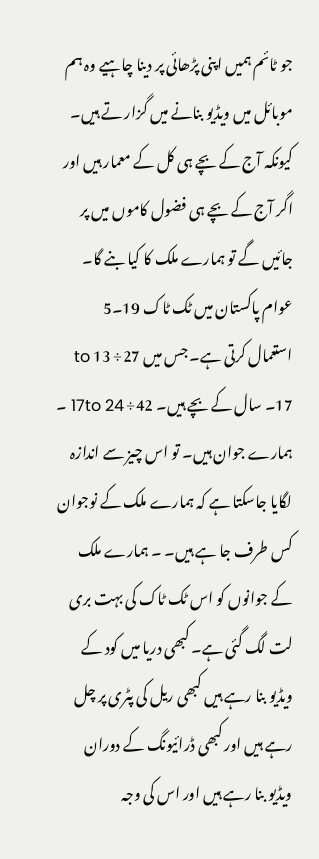جو ٹائم ہمیں اپنی پڑھائی پر دینا چاہیے وہ ہم موبائل میں ویڈیو بنانے میں گزار تے ہیں۔ کیونکہ آج کے بچے ہی کل کے معمار ہیں اور اگر آج کے بچے ہی فضول کاموں میں پر جائیں گے تو ہمارے ملک کا کیا بنے گا۔
عوام پاکستان میں ٹک ٹاک 19۔5
استعمال کرتی ہے۔ جس میں 27÷ 13 to 17۔ سال کے بچے ہیں۔ 42÷ 17to 24 ۔ ہمارے جوان ہیں۔ تو اس چیز سے اندازہ لگایا جاسکتا ہے کہ ہمارے ملک کے نوجوان کس طرف جا ہے ہیں۔ ۔ ہمارے ملک کے جوانوں کو اس ٹک ٹاک کی بہت بری لت لگ گئی ہے۔ کبھی دریا میں کود کے ویڈیو بنا رہے ہیں کبھی ریل کی پٹری پر چل رہے ہیں اور کبھی ڈرائیونگ کے دوران ویڈیو بنا رہے ہیں اور اس کی وجہ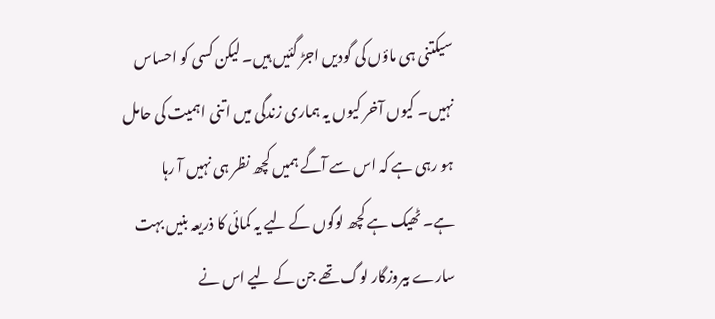سیکتنی ہی ماؤں کی گودیں اجڑ گئیں ہیں۔ لیکن کسی کو احساس نہیں۔ کیوں آخر کیوں یہ ہماری زندگی میں اتنی اہمیت کی حامل ہو رہی ہے کہ اس سے آگے ہمیں کچھ نظر ہی نہیں آ رہا ہے۔ ٹھیک ہے کچھ لوگوں کے لیے یہ کمائی کا ذریعہ بنیں بہت سارے بیروزگار لوگ تھے جن کے لیے اس نے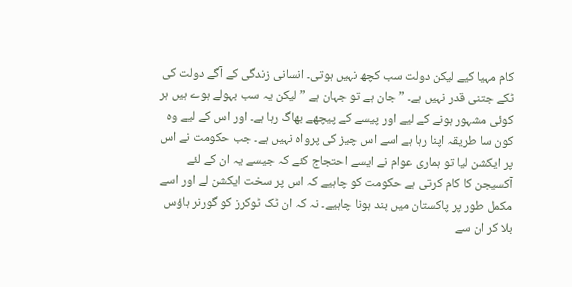کام مہیا کیے لیکن دولت سب کچھ نہیں ہوتی۔ انسانی زندگی کے آگے دولت کی ٹکے جتنی قدر نہیں ہے۔ ” جان ہے تو جہان ہے ” لیکن یہ سب بہولے ہوے ہیں ہر کوئی مشہور ہونے کے لیے اور پیسے کے پیچھے بھاگ رہا ہے۔ اور اس کے لیے وہ کون سا طریقہ اپنا رہا ہے اسے اس چیز کی پرواہ نہیں ہے۔ جب حکومت نے اس پر ایکشن لیا تو ہماری عوام نے ایسے احتجاج کئے کہ جیسے یہ ان کے لئے آکسیجن کا کام کرتی ہے حکومت کو چاہیے کہ اس پر سخت ایکشن لے اور اسے مکمل طور پر پاکستان میں بند ہونا چاہیے۔ نہ کہ ان ٹک ٹوکرز کو گورنر ہاؤس بلا کر ان سے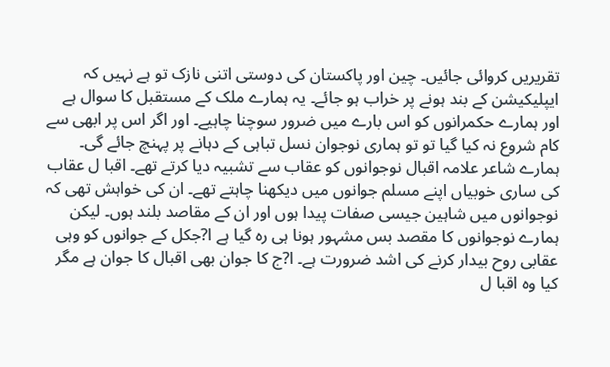تقریریں کروائی جائیں۔ چین اور پاکستان کی دوستی اتنی نازک تو ہے نہیں کہ ایپلیکیشن کے بند ہونے پر خراب ہو جائے۔ یہ ہمارے ملک کے مستقبل کا سوال ہے اور ہمارے حکمرانوں کو اس بارے میں ضرور سوچنا چاہیے۔ اور اگر اس پر ابھی سے کام شروع نہ کیا گیا تو تو ہماری نوجوان نسل تباہی کے دہانے پر پہنچ جائے گی۔ ہمارے شاعر علامہ اقبال نوجوانوں کو عقاب سے تشبیہ دیا کرتے تھے۔ اقبا ل عقاب کی ساری خوبیاں اپنے مسلم جوانوں میں دیکھنا چاہتے تھے۔ ان کی خواہش تھی کہ نوجوانوں میں شاہین جیسی صفات پیدا ہوں اور ان کے مقاصد بلند ہوں۔ لیکن ہمارے نوجوانوں کا مقصد بس مشہور ہونا ہی رہ گیا ہے ا?جکل کے جوانوں کو وہی عقابی روح بیدار کرنے کی اشد ضرورت ہے۔ ا?ج کا جوان بھی اقبال کا جوان ہے مگر کیا وہ اقبا ل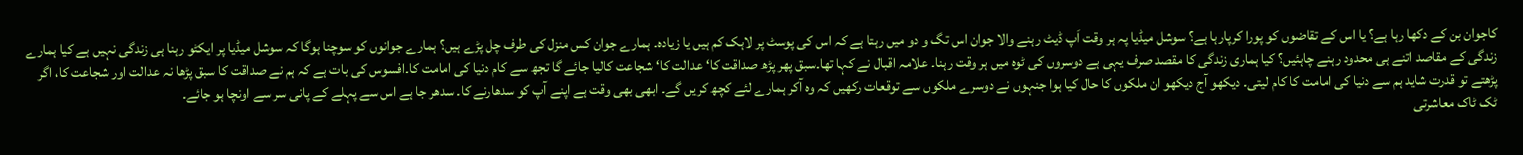کاجوان بن کے دکھا رہا ہے؟ یا اس کے تقاضوں کو پورا کرپارہا ہے؟ سوشل میڈیا پہ ہر وقت اَپ ڈیٹ رہنے والا جوان اس تگ و دو میں رہتا ہے کہ اس کی پوسٹ پر لاہک کم ہیں یا زیادہ۔ ہمارے جوان کس منزل کی طرف چل پڑے ہیں؟ ہمارے جوانوں کو سوچنا ہوگا کہ سوشل میڈیا پر ایکٹو رہنا ہی زندگی نہیں ہے کیا ہمارے زندگی کے مقاصد اتنے ہی محدود رہنے چاہئیں؟ کیا ہماری زندگی کا مقصد صرف یہی ہے دوسروں کی ٹوہ میں ہر وقت رہنا۔ علامہ اقبال نے کہا تھا۔سبق پھر پڑھ صداقت کا‘ عدالت کا‘ شجاعت کالیا جائے گا تجھ سے کام دنیا کی امامت کا۔افسوس کی بات ہے کہ ہم نے صداقت کا سبق پڑھا نہ عدالت اور شجاعت کا، اگر پڑھتے تو قدرت شاید ہم سے دنیا کی امامت کا کام لیتی۔ دیکھو آج دیکھو ان ملکوں کا حال کیا ہوا جنہوں نے دوسرے ملکوں سے توقعات رکھیں کہ وہ آکر ہمارے لئے کچھ کریں گے۔ ابھی بھی وقت ہے اپنے آپ کو سدھارنے کا۔ سدھر جا ہے اس سے پہلے کے پانی سر سے اونچا ہو جائے۔
ٹک ٹاک معاشرتی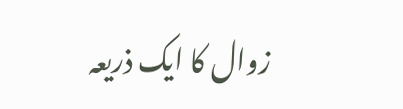زوال کا ایک ذریعہ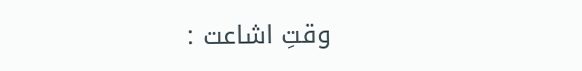وقتِ اشاعت :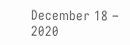December 18 – 2020